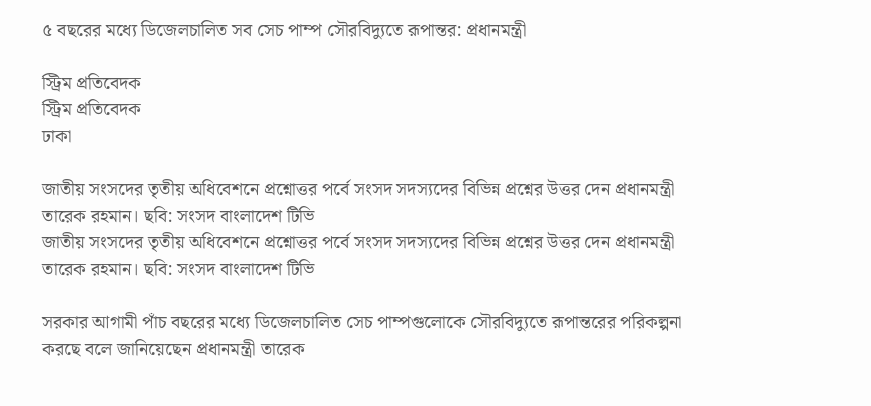৫ বছরের মধ্যে ডিজেলচালিত সব সেচ পাম্প সৌরবিদ্যুতে রূপান্তর: প্রধানমন্ত্রী

স্ট্রিম প্রতিবেদক
স্ট্রিম প্রতিবেদক
ঢাকা

জাতীয় সংসদের তৃতীয় অধিবেশনে প্রশ্নোত্তর পর্বে সংসদ সদস্যদের বিভিন্ন প্রশ্নের উত্তর দেন প্রধানমন্ত্রী তারেক রহমান। ছবি: সংসদ বাংলাদেশ টিভি
জাতীয় সংসদের তৃতীয় অধিবেশনে প্রশ্নোত্তর পর্বে সংসদ সদস্যদের বিভিন্ন প্রশ্নের উত্তর দেন প্রধানমন্ত্রী তারেক রহমান। ছবি: সংসদ বাংলাদেশ টিভি

সরকার আগামী পাঁচ বছরের মধ্যে ডিজেলচালিত সেচ পাম্পগুলোকে সৌরবিদ্যুতে রূপান্তরের পরিকল্পনা করছে বলে জানিয়েছেন প্রধানমন্ত্রী তারেক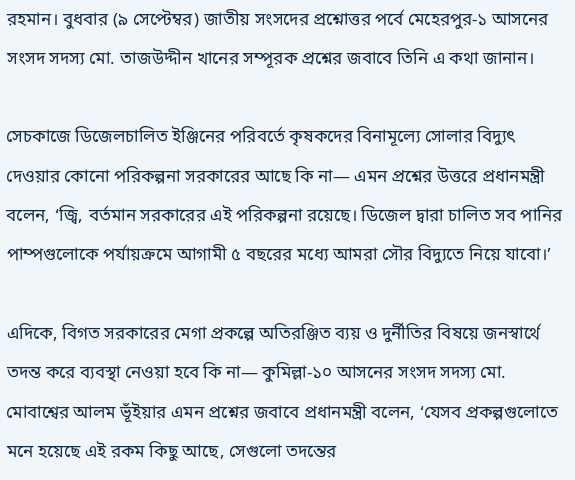রহমান। বুধবার (৯ সেপ্টেম্বর) জাতীয় সংসদের প্রশ্নোত্তর পর্বে মেহেরপুর-১ আসনের সংসদ সদস্য মো. তাজউদ্দীন খানের সম্পূরক প্রশ্নের জবাবে তিনি এ কথা জানান।

সেচকাজে ডিজেলচালিত ইঞ্জিনের পরিবর্তে কৃষকদের বিনামূল্যে সোলার বিদ্যুৎ দেওয়ার কোনো পরিকল্পনা সরকারের আছে কি না— এমন প্রশ্নের উত্তরে প্রধানমন্ত্রী বলেন, ‘জ্বি, বর্তমান সরকারের এই পরিকল্পনা রয়েছে। ডিজেল দ্বারা চালিত সব পানির পাম্পগুলোকে পর্যায়ক্রমে আগামী ৫ বছরের মধ্যে আমরা সৌর বিদ্যুতে নিয়ে যাবো।’

এদিকে, বিগত সরকারের মেগা প্রকল্পে অতিরঞ্জিত ব্যয় ও দুর্নীতির বিষয়ে জনস্বার্থে তদন্ত করে ব্যবস্থা নেওয়া হবে কি না— কুমিল্লা-১০ আসনের সংসদ সদস্য মো. মোবাশ্বের আলম ভূঁইয়ার এমন প্রশ্নের জবাবে প্রধানমন্ত্রী বলেন, ‘যেসব প্রকল্পগুলোতে মনে হয়েছে এই রকম কিছু আছে, সেগুলো তদন্তের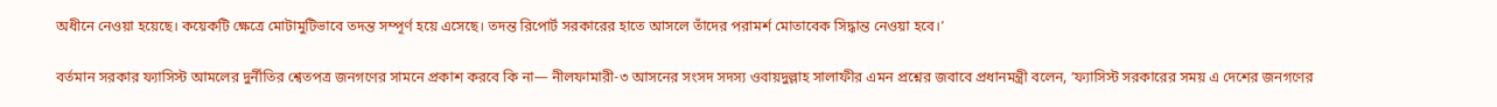অধীনে নেওয়া হয়েছে। কয়েকটি ক্ষেত্রে মোটামুটিভাবে তদন্ত সম্পূর্ণ হয়ে এসেছে। তদন্ত রিপোর্ট সরকারের হাতে আসলে তাঁদের পরামর্শ মোতাবেক সিদ্ধান্ত নেওয়া হবে।’

বর্তমান সরকার ফ্যাসিস্ট আমলের দুর্নীতির শ্বেতপত্র জনগণের সামনে প্রকাশ করবে কি না— নীলফামারী-৩ আসনের সংসদ সদস্য ওবায়দুল্লাহ সালাফীর এমন প্রশ্নের জবাবে প্রধানমন্ত্রী বলেন, ‘ফ্যাসিস্ট সরকারের সময় এ দেশের জনগণের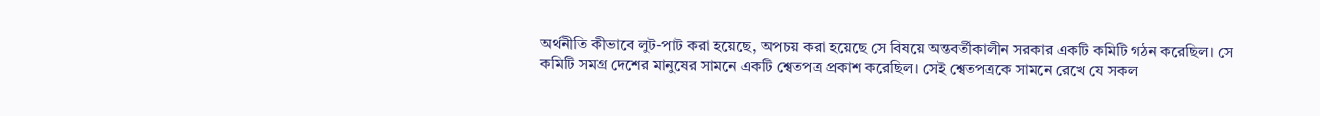অর্থনীতি কীভাবে লুট-পাট করা হয়েছে, অপচয় করা হয়েছে সে বিষয়ে অন্তবর্তীকালীন সরকার একটি কমিটি গঠন করেছিল। সে কমিটি সমগ্র দেশের মানুষের সামনে একটি শ্বেতপত্র প্রকাশ করেছিল। সেই শ্বেতপত্রকে সামনে রেখে যে সকল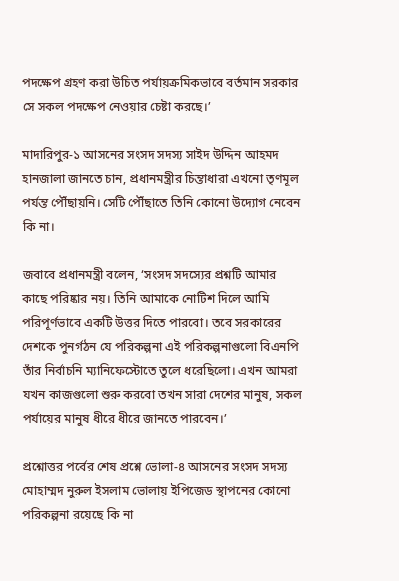পদক্ষেপ গ্রহণ করা উচিত পর্যায়ক্রমিকভাবে বর্তমান সরকার সে সকল পদক্ষেপ নেওয়ার চেষ্টা করছে।’

মাদারিপুর-১ আসনের সংসদ সদস্য সাইদ উদ্দিন আহমদ হানজালা জানতে চান, প্রধানমন্ত্রীর চিন্তাধারা এখনো তৃণমূল পর্যন্ত পৌঁছায়নি। সেটি পৌঁছাতে তিনি কোনো উদ্যোগ নেবেন কি না।

জবাবে প্রধানমন্ত্রী বলেন, ‘সংসদ সদস্যের প্রশ্নটি আমার কাছে পরিষ্কার নয়। তিনি আমাকে নোটিশ দিলে আমি পরিপূর্ণভাবে একটি উত্তর দিতে পারবো। তবে সরকারের দেশকে পুনর্গঠন যে পরিকল্পনা এই পরিকল্পনাগুলো বিএনপি তাঁর নির্বাচনি ম্যানিফেস্টোতে তুলে ধরেছিলো। এখন আমরা যখন কাজগুলো শুরু করবো তখন সারা দেশের মানুষ, সকল পর্যায়ের মানুষ ধীরে ধীরে জানতে পারবেন।’

প্রশ্নোত্তর পর্বের শেষ প্রশ্নে ভোলা-৪ আসনের সংসদ সদস্য মোহাম্মদ নুরুল ইসলাম ভোলায় ইপিজেড স্থাপনের কোনো পরিকল্পনা রয়েছে কি না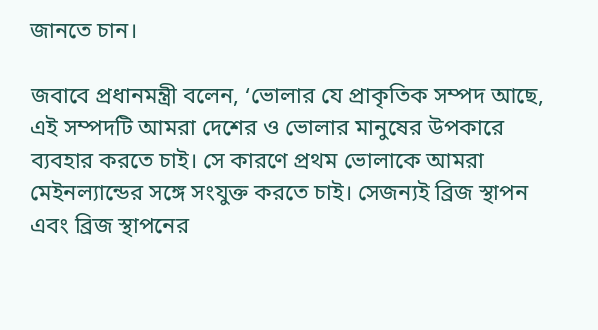জানতে চান।

জবাবে প্রধানমন্ত্রী বলেন, ‘ভোলার যে প্রাকৃতিক সম্পদ আছে, এই সম্পদটি আমরা দেশের ও ভোলার মানুষের উপকারে ব্যবহার করতে চাই। সে কারণে প্রথম ভোলাকে আমরা মেইনল্যান্ডের সঙ্গে সংযুক্ত করতে চাই। সেজন্যই ব্রিজ স্থাপন এবং ব্রিজ স্থাপনের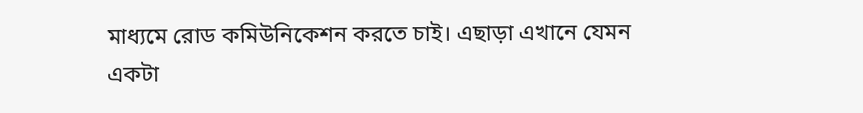মাধ্যমে রোড কমিউনিকেশন করতে চাই। এছাড়া এখানে যেমন একটা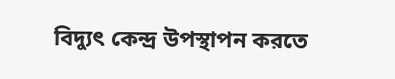বিদ্যুৎ কেন্দ্র উপস্থাপন করতে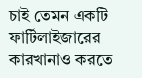চাই তেমন একটি ফার্টিলাইজারের কারখানাও করতে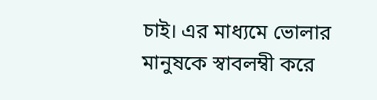চাই। এর মাধ্যমে ভোলার মানুষকে স্বাবলম্বী করে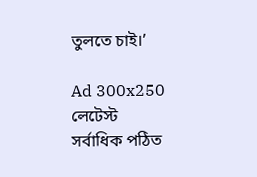তুলতে চাই।’

Ad 300x250
লেটেস্ট
সর্বাধিক পঠিত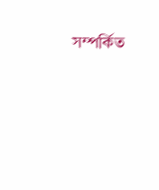সম্পর্কিত